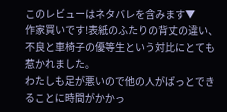このレビューはネタバレを含みます▼
作家買いです!表紙のふたりの背丈の違い、不良と車椅子の優等生という対比にとても惹かれました。
わたしも足が悪いので他の人がぱっとできることに時間がかかっ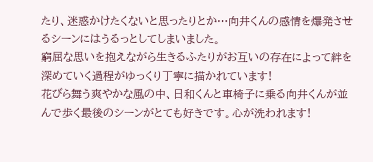たり、迷惑かけたくないと思ったりとか…向井くんの感情を爆発させるシーンにはうるっとしてしまいました。
窮屈な思いを抱えながら生きるふたりがお互いの存在によって絆を深めていく過程がゆっくり丁寧に描かれています!
花びら舞う爽やかな風の中、日和くんと車椅子に乗る向井くんが並んで歩く最後のシーンがとても好きです。心が洗われます!